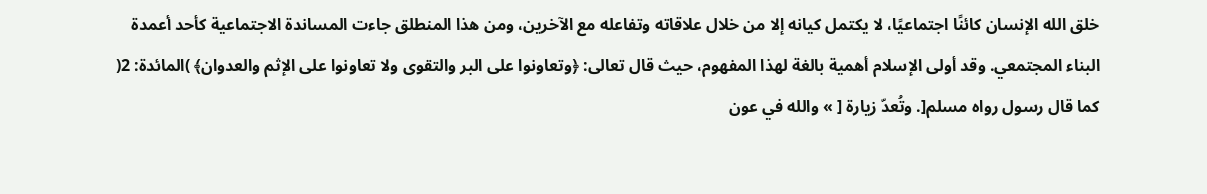خلق الله الإنسان كائنًا اجتماعيًا، لا يكتمل كيانه إلا من خلال علاقاته وتفاعله مع الآخرين، ومن هذا المنطلق جاءت المساندة الاجتماعية كأحد أعمدة البناء المجتمعي. وقد أولى الإسلام أهمية بالغة لهذا المفهوم، حيث قال تعالى: ﴿وتعاونوا على البر والتقوى ولا تعاونوا على الإثم والعدوان﴾ )المائدة: 2( كما قال رسول رواه مسلم[. وتُعدّ زيارة [ » والله في عون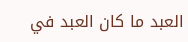العبد ما كان العبد في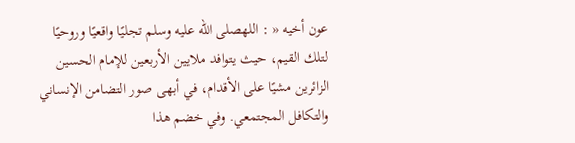عون أخيه « : اللهصلى الله عليه وسلم تجليًا واقعيًا وروحيًا لتلك القيم، حيث يتوافد ملايين الأربعين للإمام الحسين الزائرين مشيًا على الأقدام، في أبهى صور التضامن الإنساني والتكافل المجتمعي. وفي خضم هذا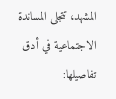المشهد، تتجلى المساندة الاجتماعية في أدق تفاصيلها: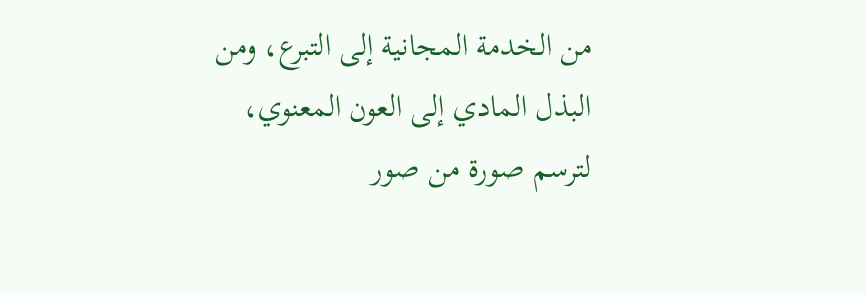من الخدمة المجانية إلى التبرع، ومن البذل المادي إلى العون المعنوي، لترسم صورة من صور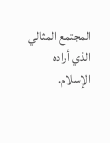المجتمع المثالي الذي أراده الإسلام.